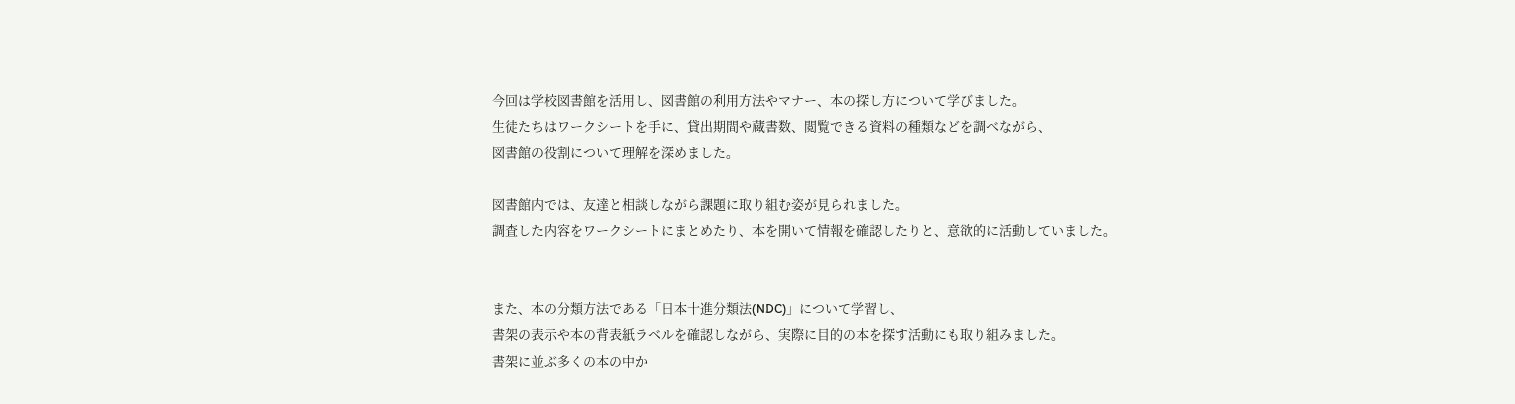今回は学校図書館を活用し、図書館の利用方法やマナー、本の探し方について学びました。
生徒たちはワークシートを手に、貸出期間や蔵書数、閲覧できる資料の種類などを調べながら、
図書館の役割について理解を深めました。

図書館内では、友達と相談しながら課題に取り組む姿が見られました。
調査した内容をワークシートにまとめたり、本を開いて情報を確認したりと、意欲的に活動していました。


また、本の分類方法である「日本十進分類法(NDC)」について学習し、
書架の表示や本の背表紙ラベルを確認しながら、実際に目的の本を探す活動にも取り組みました。
書架に並ぶ多くの本の中か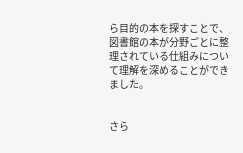ら目的の本を探すことで、
図書館の本が分野ごとに整理されている仕組みについて理解を深めることができました。


さら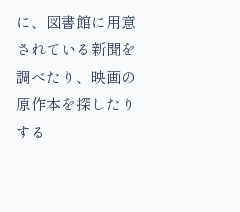に、図書館に用意されている新聞を調べたり、映画の原作本を探したりする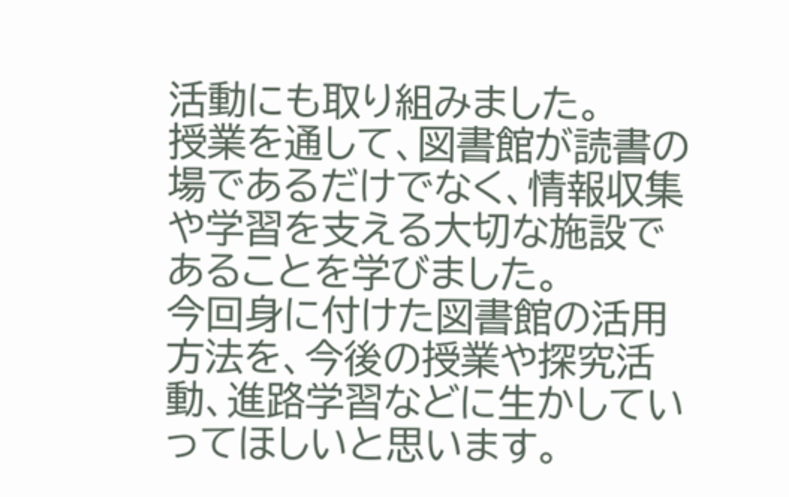活動にも取り組みました。
授業を通して、図書館が読書の場であるだけでなく、情報収集や学習を支える大切な施設であることを学びました。
今回身に付けた図書館の活用方法を、今後の授業や探究活動、進路学習などに生かしていってほしいと思います。